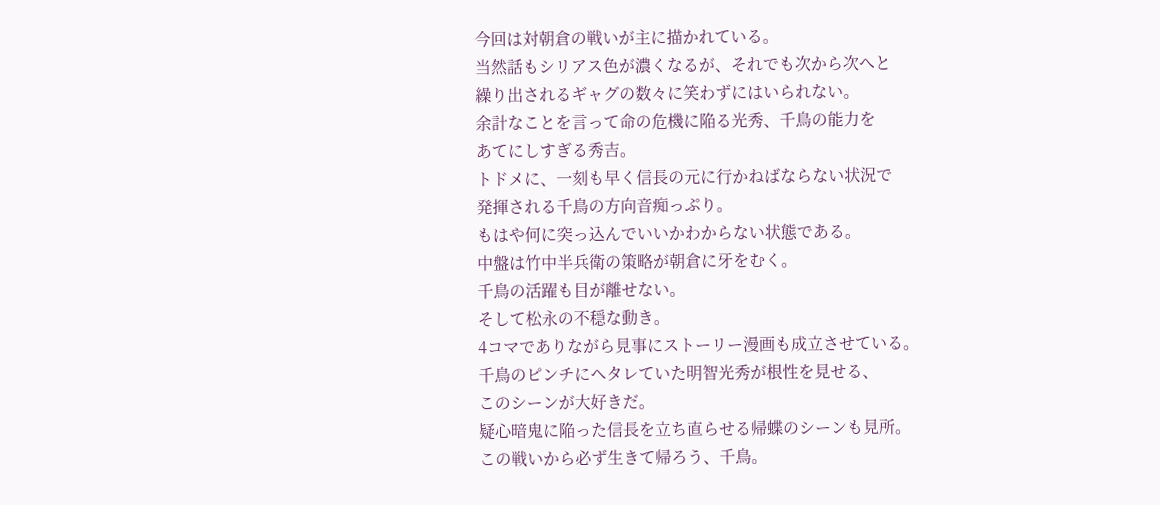今回は対朝倉の戦いが主に描かれている。
当然話もシリアス色が濃くなるが、それでも次から次へと
繰り出されるギャグの数々に笑わずにはいられない。
余計なことを言って命の危機に陥る光秀、千鳥の能力を
あてにしすぎる秀吉。
トドメに、一刻も早く信長の元に行かねばならない状況で
発揮される千鳥の方向音痴っぷり。
もはや何に突っ込んでいいかわからない状態である。
中盤は竹中半兵衛の策略が朝倉に牙をむく。
千鳥の活躍も目が離せない。
そして松永の不穏な動き。
4コマでありながら見事にストーリー漫画も成立させている。
千鳥のピンチにヘタレていた明智光秀が根性を見せる、
このシーンが大好きだ。
疑心暗鬼に陥った信長を立ち直らせる帰蝶のシーンも見所。
この戦いから必ず生きて帰ろう、千鳥。